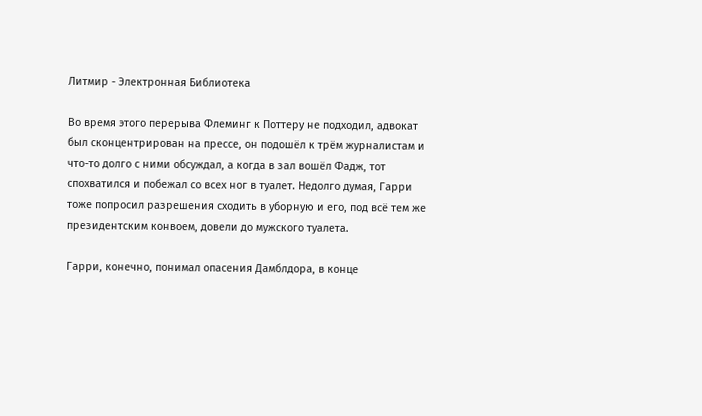Литмир - Электронная Библиотека

Во время этого перерыва Флеминг к Поттеру не подходил, адвокат был сконцентрирован на прессе, он подошёл к трём журналистам и что-то долго с ними обсуждал, а когда в зал вошёл Фадж, тот спохватился и побежал со всех ног в туалет. Недолго думая, Гарри тоже попросил разрешения сходить в уборную и его, под всё тем же президентским конвоем, довели до мужского туалета.

Гарри, конечно, понимал опасения Дамблдора, в конце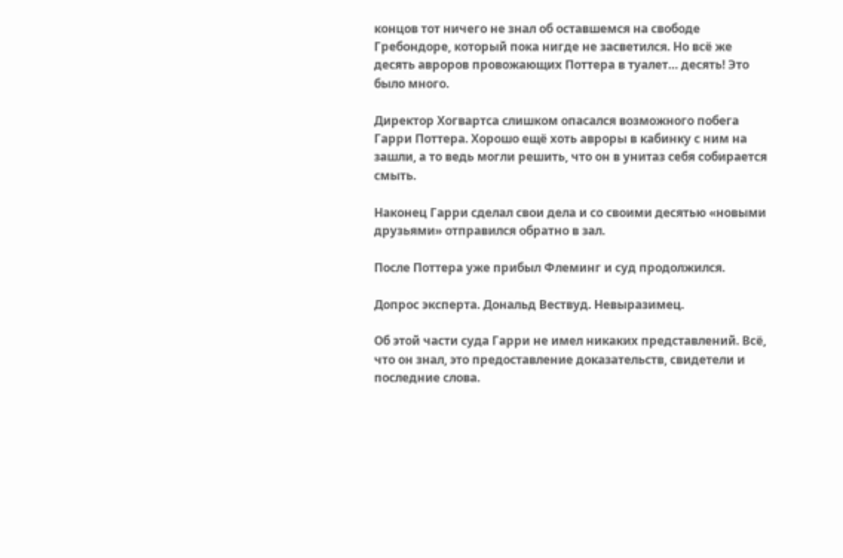концов тот ничего не знал об оставшемся на свободе Гребондоре, который пока нигде не засветился. Но всё же десять авроров провожающих Поттера в туалет… десять! Это было много.

Директор Хогвартса слишком опасался возможного побега Гарри Поттера. Хорошо ещё хоть авроры в кабинку с ним на зашли, а то ведь могли решить, что он в унитаз себя собирается смыть.

Наконец Гарри сделал свои дела и со своими десятью «новыми друзьями» отправился обратно в зал.

После Поттера уже прибыл Флеминг и суд продолжился.

Допрос эксперта. Дональд Вествуд. Невыразимец.

Об этой части суда Гарри не имел никаких представлений. Всё, что он знал, это предоставление доказательств, свидетели и последние слова.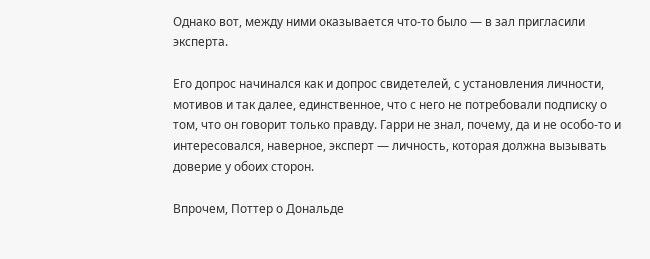Однако вот, между ними оказывается что-то было — в зал пригласили эксперта.

Его допрос начинался как и допрос свидетелей, с установления личности, мотивов и так далее, единственное, что с него не потребовали подписку о том, что он говорит только правду. Гарри не знал, почему, да и не особо-то и интересовался, наверное, эксперт — личность, которая должна вызывать доверие у обоих сторон.

Впрочем, Поттер о Дональде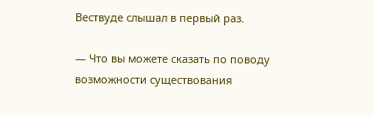Вествуде слышал в первый раз.

— Что вы можете сказать по поводу возможности существования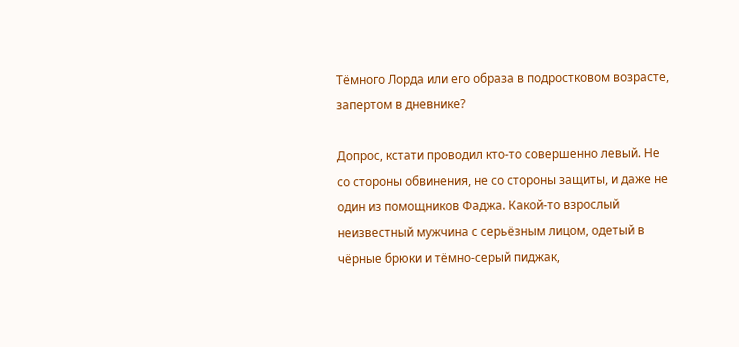Тёмного Лорда или его образа в подростковом возрасте, запертом в дневнике?

Допрос, кстати проводил кто-то совершенно левый. Не со стороны обвинения, не со стороны защиты, и даже не один из помощников Фаджа. Какой-то взрослый неизвестный мужчина с серьёзным лицом, одетый в чёрные брюки и тёмно-серый пиджак,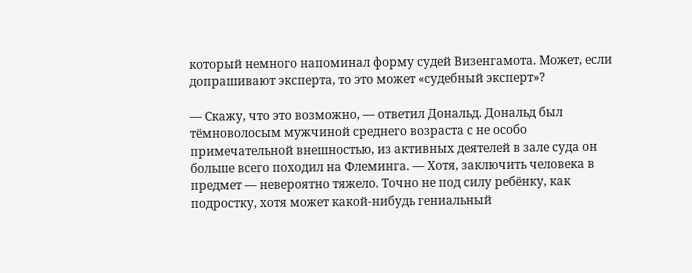который немного напоминал форму судей Визенгамота. Может, если допрашивают эксперта, то это может «судебный эксперт»?

— Скажу, что это возможно, — ответил Дональд. Дональд был тёмноволосым мужчиной среднего возраста с не особо примечательной внешностью, из активных деятелей в зале суда он больше всего походил на Флеминга. — Хотя, заключить человека в предмет — невероятно тяжело. Точно не под силу ребёнку, как подростку, хотя может какой-нибудь гениальный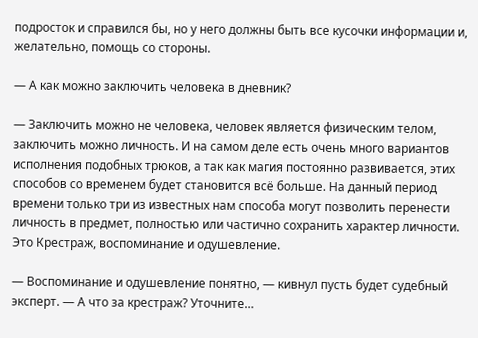подросток и справился бы, но у него должны быть все кусочки информации и, желательно, помощь со стороны.

— А как можно заключить человека в дневник?

— Заключить можно не человека, человек является физическим телом, заключить можно личность. И на самом деле есть очень много вариантов исполнения подобных трюков, а так как магия постоянно развивается, этих способов со временем будет становится всё больше. На данный период времени только три из известных нам способа могут позволить перенести личность в предмет, полностью или частично сохранить характер личности. Это Крестраж, воспоминание и одушевление.

— Воспоминание и одушевление понятно, — кивнул пусть будет судебный эксперт. — А что за крестраж? Уточните…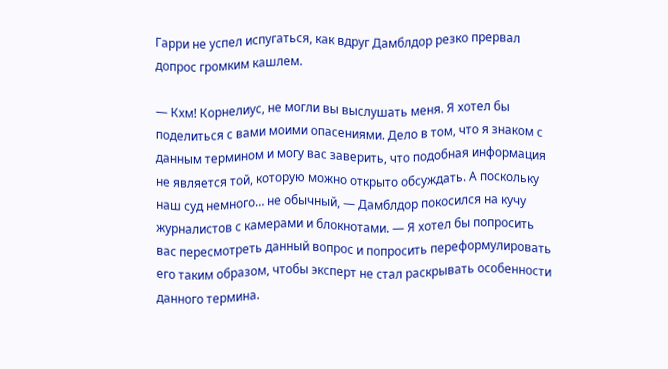Гарри не успел испугаться, как вдруг Дамблдор резко прервал допрос громким кашлем.

— Кхм! Корнелиус, не могли вы выслушать меня. Я хотел бы поделиться с вами моими опасениями. Дело в том, что я знаком с данным термином и могу вас заверить, что подобная информация не является той, которую можно открыто обсуждать. А поскольку наш суд немного… не обычный, — Дамблдор покосился на кучу журналистов с камерами и блокнотами. — Я хотел бы попросить вас пересмотреть данный вопрос и попросить переформулировать его таким образом, чтобы эксперт не стал раскрывать особенности данного термина.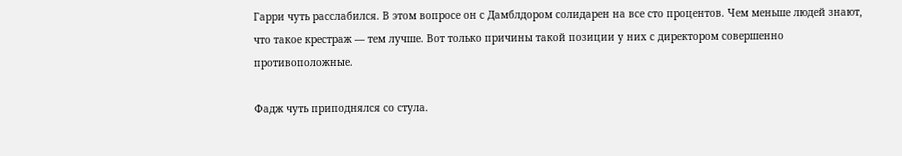Гарри чуть расслабился. В этом вопросе он с Дамблдором солидарен на все сто процентов. Чем меньше людей знают, что такое крестраж — тем лучше. Вот только причины такой позиции у них с директором совершенно противоположные.

Фадж чуть приподнялся со стула.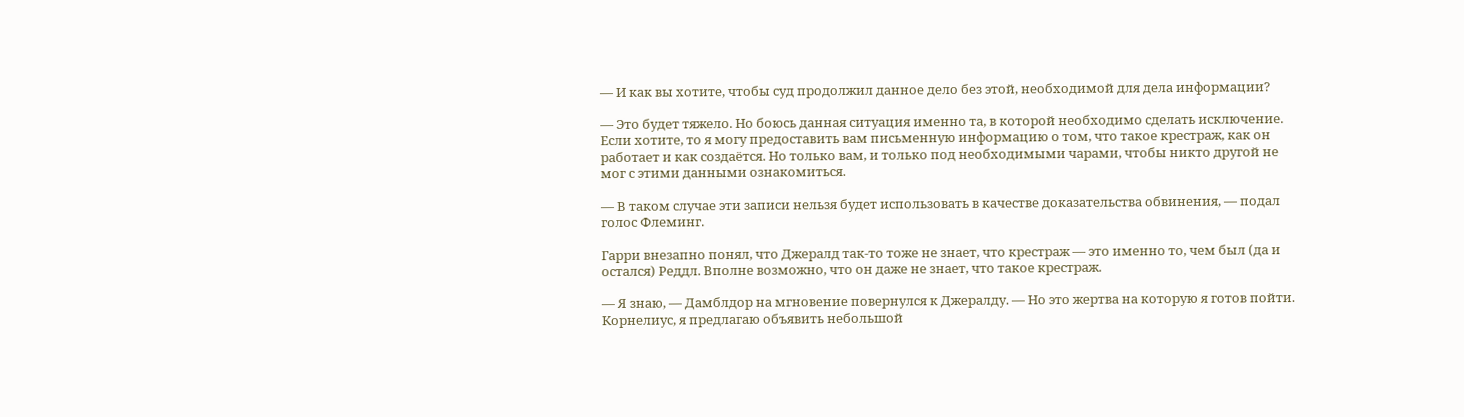— И как вы хотите, чтобы суд продолжил данное дело без этой, необходимой для дела информации?

— Это будет тяжело. Но боюсь данная ситуация именно та, в которой необходимо сделать исключение. Если хотите, то я могу предоставить вам письменную информацию о том, что такое крестраж, как он работает и как создаётся. Но только вам, и только под необходимыми чарами, чтобы никто другой не мог с этими данными ознакомиться.

— В таком случае эти записи нельзя будет использовать в качестве доказательства обвинения, — подал голос Флеминг.

Гарри внезапно понял, что Джералд так-то тоже не знает, что крестраж — это именно то, чем был (да и остался) Реддл. Вполне возможно, что он даже не знает, что такое крестраж.

— Я знаю, — Дамблдор на мгновение повернулся к Джералду. — Но это жертва на которую я готов пойти. Корнелиус, я предлагаю объявить небольшой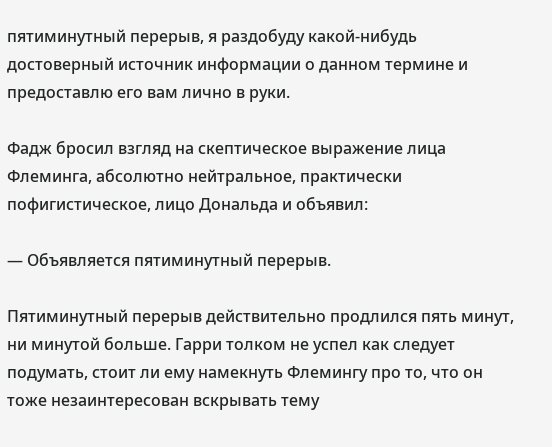пятиминутный перерыв, я раздобуду какой-нибудь достоверный источник информации о данном термине и предоставлю его вам лично в руки.

Фадж бросил взгляд на скептическое выражение лица Флеминга, абсолютно нейтральное, практически пофигистическое, лицо Дональда и объявил:

— Объявляется пятиминутный перерыв.

Пятиминутный перерыв действительно продлился пять минут, ни минутой больше. Гарри толком не успел как следует подумать, стоит ли ему намекнуть Флемингу про то, что он тоже незаинтересован вскрывать тему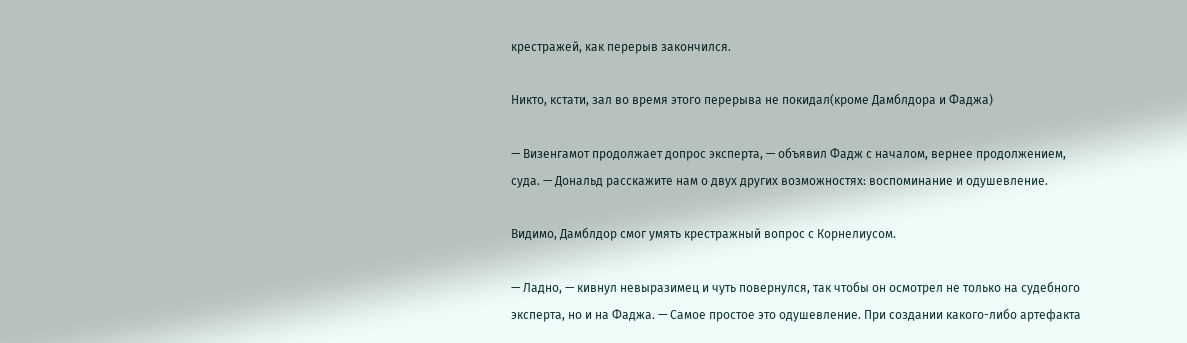крестражей, как перерыв закончился.

Никто, кстати, зал во время этого перерыва не покидал(кроме Дамблдора и Фаджа)

— Визенгамот продолжает допрос эксперта, — объявил Фадж с началом, вернее продолжением, суда. — Дональд расскажите нам о двух других возможностях: воспоминание и одушевление.

Видимо, Дамблдор смог умять крестражный вопрос с Корнелиусом.

— Ладно, — кивнул невыразимец и чуть повернулся, так чтобы он осмотрел не только на судебного эксперта, но и на Фаджа. — Самое простое это одушевление. При создании какого-либо артефакта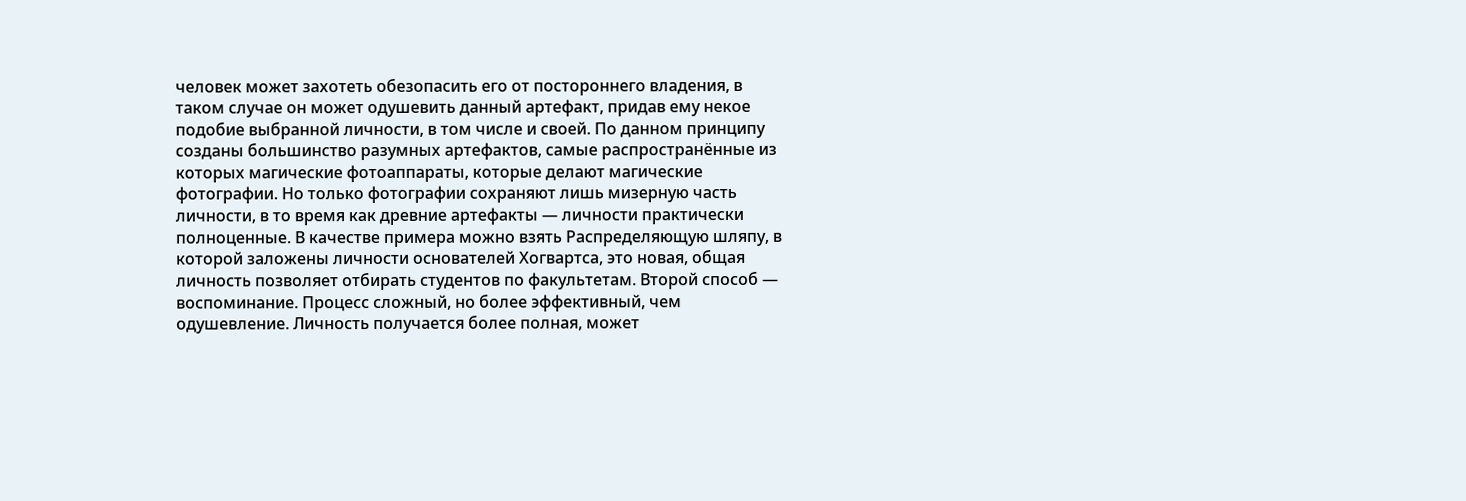человек может захотеть обезопасить его от постороннего владения, в таком случае он может одушевить данный артефакт, придав ему некое подобие выбранной личности, в том числе и своей. По данном принципу созданы большинство разумных артефактов, самые распространённые из которых магические фотоаппараты, которые делают магические фотографии. Но только фотографии сохраняют лишь мизерную часть личности, в то время как древние артефакты — личности практически полноценные. В качестве примера можно взять Распределяющую шляпу, в которой заложены личности основателей Хогвартса, это новая, общая личность позволяет отбирать студентов по факультетам. Второй способ — воспоминание. Процесс сложный, но более эффективный, чем одушевление. Личность получается более полная, может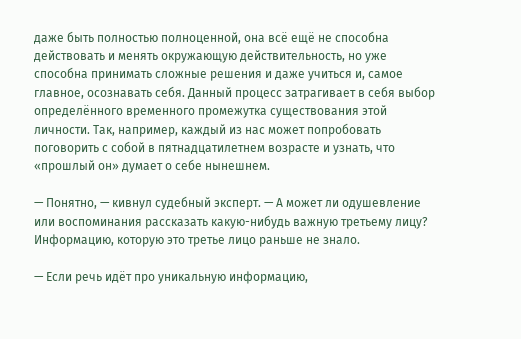даже быть полностью полноценной, она всё ещё не способна действовать и менять окружающую действительность, но уже способна принимать сложные решения и даже учиться и, самое главное, осознавать себя. Данный процесс затрагивает в себя выбор определённого временного промежутка существования этой личности. Так, например, каждый из нас может попробовать поговорить с собой в пятнадцатилетнем возрасте и узнать, что «прошлый он» думает о себе нынешнем.

— Понятно, — кивнул судебный эксперт. — А может ли одушевление или воспоминания рассказать какую-нибудь важную третьему лицу? Информацию, которую это третье лицо раньше не знало.

— Если речь идёт про уникальную информацию,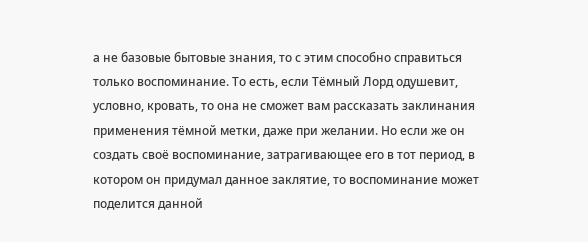а не базовые бытовые знания, то с этим способно справиться только воспоминание. То есть, если Тёмный Лорд одушевит, условно, кровать, то она не сможет вам рассказать заклинания применения тёмной метки, даже при желании. Но если же он создать своё воспоминание, затрагивающее его в тот период, в котором он придумал данное заклятие, то воспоминание может поделится данной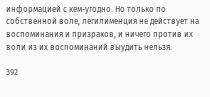информацией с кем-угодно. Но только по собственной воле, легилименция не действует на воспоминания и призраков, и ничего против их воли из их воспоминаний выудить нельзя.

392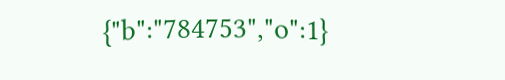{"b":"784753","o":1}